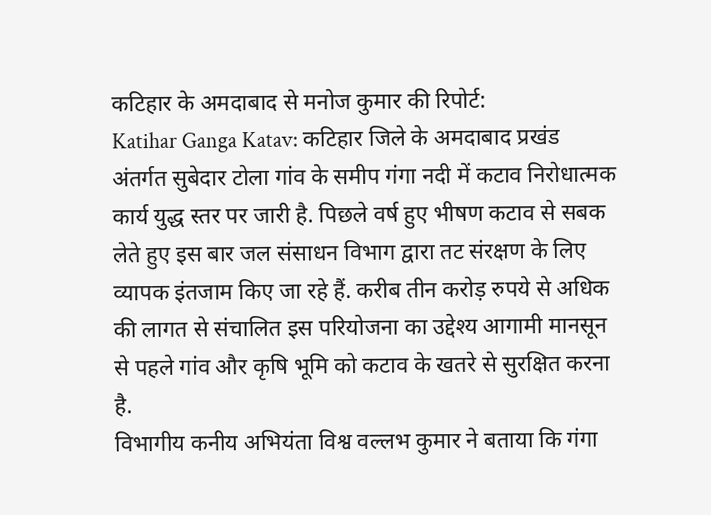कटिहार के अमदाबाद से मनोज कुमार की रिपोर्ट:
Katihar Ganga Katav: कटिहार जिले के अमदाबाद प्रखंड अंतर्गत सुबेदार टोला गांव के समीप गंगा नदी में कटाव निरोधात्मक कार्य युद्ध स्तर पर जारी है. पिछले वर्ष हुए भीषण कटाव से सबक लेते हुए इस बार जल संसाधन विभाग द्वारा तट संरक्षण के लिए व्यापक इंतजाम किए जा रहे हैं. करीब तीन करोड़ रुपये से अधिक की लागत से संचालित इस परियोजना का उद्देश्य आगामी मानसून से पहले गांव और कृषि भूमि को कटाव के खतरे से सुरक्षित करना है.
विभागीय कनीय अभियंता विश्व वल्लभ कुमार ने बताया कि गंगा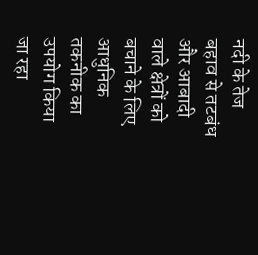नदी के तेज बहाव से तटबंध और आबादी वाले क्षेत्रों को बचाने के लिए आधुनिक तकनीक का उपयोग किया जा रहा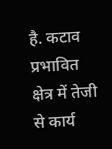है. कटाव प्रभावित क्षेत्र में तेजी से कार्य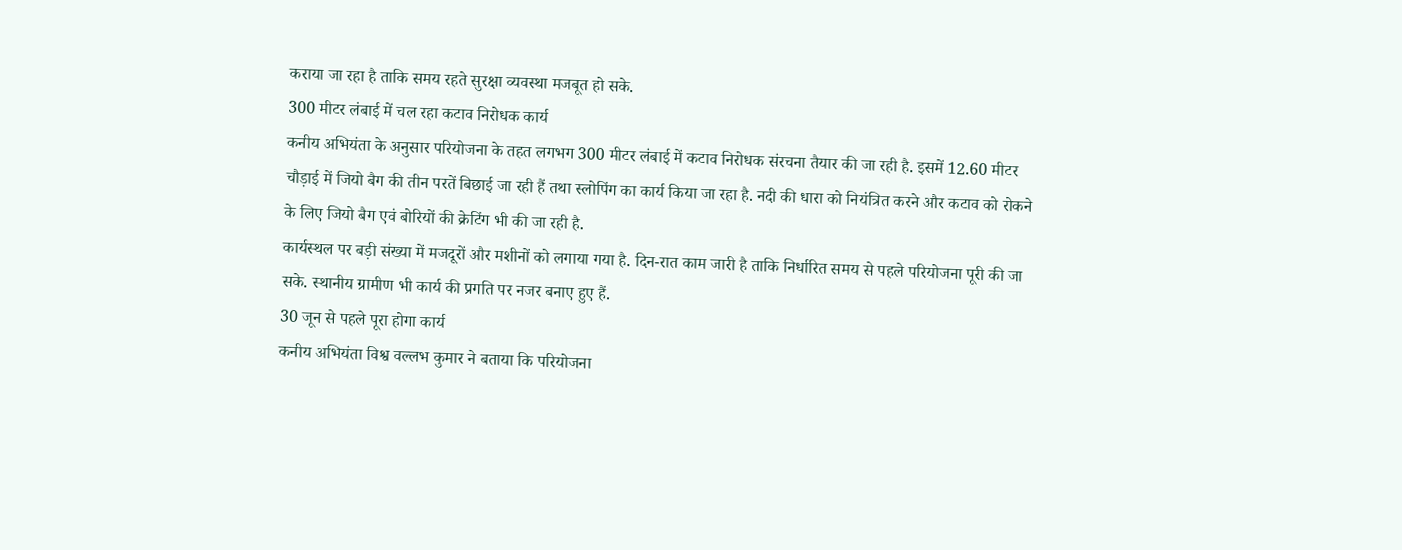कराया जा रहा है ताकि समय रहते सुरक्षा व्यवस्था मजबूत हो सके.
300 मीटर लंबाई में चल रहा कटाव निरोधक कार्य
कनीय अभियंता के अनुसार परियोजना के तहत लगभग 300 मीटर लंबाई में कटाव निरोधक संरचना तैयार की जा रही है. इसमें 12.60 मीटर चौड़ाई में जियो बैग की तीन परतें बिछाई जा रही हैं तथा स्लोपिंग का कार्य किया जा रहा है. नदी की धारा को नियंत्रित करने और कटाव को रोकने के लिए जियो बैग एवं बोरियों की क्रेटिंग भी की जा रही है.
कार्यस्थल पर बड़ी संख्या में मजदूरों और मशीनों को लगाया गया है. दिन-रात काम जारी है ताकि निर्धारित समय से पहले परियोजना पूरी की जा सके. स्थानीय ग्रामीण भी कार्य की प्रगति पर नजर बनाए हुए हैं.
30 जून से पहले पूरा होगा कार्य
कनीय अभियंता विश्व वल्लभ कुमार ने बताया कि परियोजना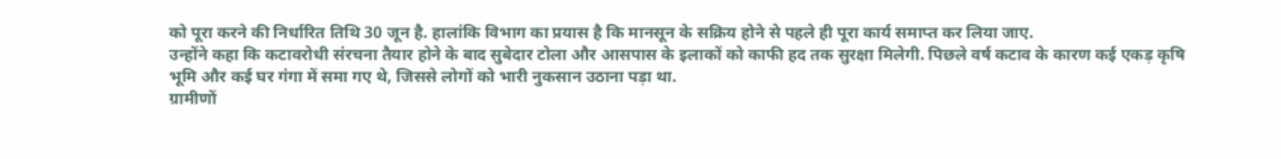को पूरा करने की निर्धारित तिथि 30 जून है. हालांकि विभाग का प्रयास है कि मानसून के सक्रिय होने से पहले ही पूरा कार्य समाप्त कर लिया जाए.
उन्होंने कहा कि कटावरोधी संरचना तैयार होने के बाद सुबेदार टोला और आसपास के इलाकों को काफी हद तक सुरक्षा मिलेगी. पिछले वर्ष कटाव के कारण कई एकड़ कृषि भूमि और कई घर गंगा में समा गए थे, जिससे लोगों को भारी नुकसान उठाना पड़ा था.
ग्रामीणों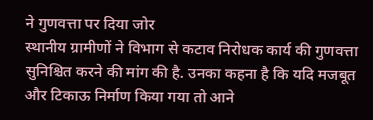ने गुणवत्ता पर दिया जोर
स्थानीय ग्रामीणों ने विभाग से कटाव निरोधक कार्य की गुणवत्ता सुनिश्चित करने की मांग की है. उनका कहना है कि यदि मजबूत और टिकाऊ निर्माण किया गया तो आने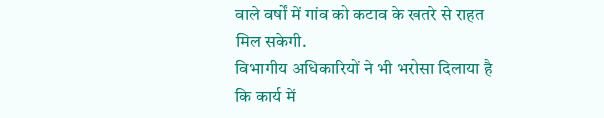वाले वर्षों में गांव को कटाव के खतरे से राहत मिल सकेगी.
विभागीय अधिकारियों ने भी भरोसा दिलाया है कि कार्य में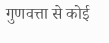गुणवत्ता से कोई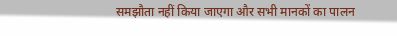समझौता नहीं किया जाएगा और सभी मानकों का पालन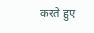करते हुए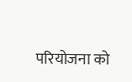परियोजना को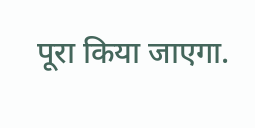पूरा किया जाएगा.